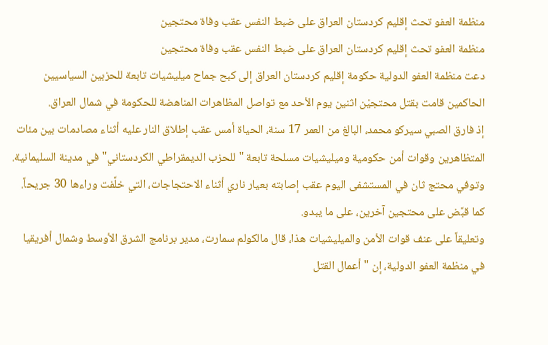منظمة العفو تحث إقليم كردستان العراق على ضبط النفس عقب وفاة محتجين
منظمة العفو تحث إقليم كردستان العراق على ضبط النفس عقب وفاة محتجين
دعت منظمة العفو الدولية حكومة إقليم كردستان العراق إلى كبح جماح ميليشيات تابعة للحزبين السياسيين الحاكمين قامت بقتل محتجيْن اثنين يوم الأحد مع تواصل المظاهرات المناهضة للحكومة في شمال العراق.
إذ فارق الصبي سيركو محمد، البالغ من العمر 17 سنة، الحياة أمس عقب إطلاق النار عليه أثناء مصادمات بين مئات المتظاهرين وقوات أمن حكومية وميليشيات مسلحة تابعة "للحزب الديمقراطي الكردستاني" في مدينة السليمانية.
وتوفي محتج ثان في المستشفى اليوم عقب إصابته بعيار ناري أثناء الاحتجاجات، التي خلَّفت وراءها 30 جريحاً. كما قبًض على محتجين آخرين، على ما يبدو.
وتعليقاً على عنف قوات الأمن والميليشيات هذا، قال مالكولم سمارت، مدير برنامج الشرق الأوسط وشمال أفريقيا في منظمة العفو الدولية، إن "أعمال القتل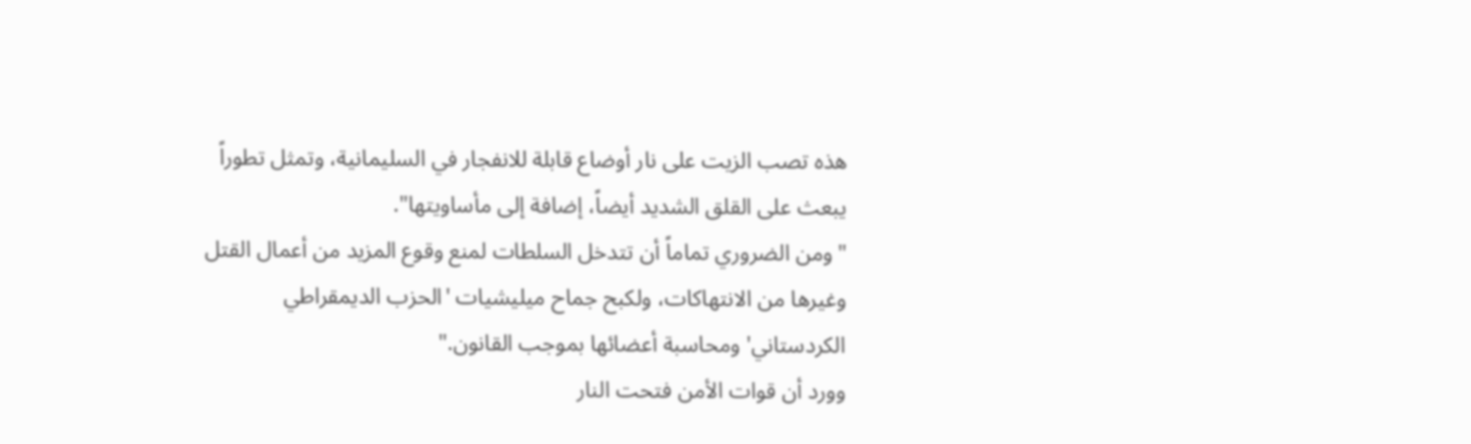هذه تصب الزيت على نار أوضاع قابلة للانفجار في السليمانية، وتمثل تطوراً يبعث على القلق الشديد أيضاً، إضافة إلى مأساويتها".
"ومن الضروري تماماً أن تتدخل السلطات لمنع وقوع المزيد من أعمال القتل وغيرها من الانتهاكات، ولكبح جماح ميليشيات 'الحزب الديمقراطي الكردستاني' ومحاسبة أعضائها بموجب القانون."
وورد أن قوات الأمن فتحت النار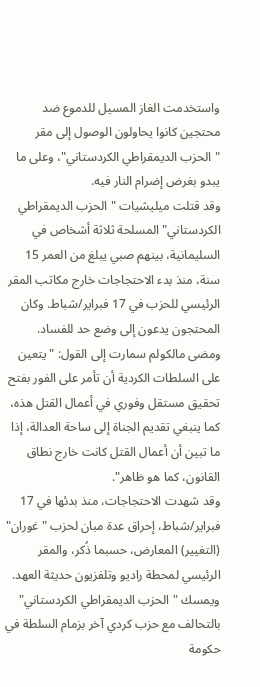واستخدمت الغاز المسيل للدموع ضد محتجين كانوا يحاولون الوصول إلى مقر "الحزب الديمقراطي الكردستاني"، وعلى ما يبدو بغرض إضرام النار فيه.
وقد قتلت ميليشيات "الحزب الديمقراطي الكردستاني" المسلحة ثلاثة أشخاص في السليمانية، بينهم صبي يبلغ من العمر 15 سنة، منذ بدء الاحتجاجات خارج مكاتب المقر الرئيسي للحزب في 17 فبراير/شباط. وكان المحتجون يدعون إلى وضع حد للفساد.
ومضى مالكولم سمارت إلى القول: "يتعين على السلطات الكردية أن تأمر على الفور بفتح تحقيق مستقل وفوري في أعمال القتل هذه، كما ينبغي تقديم الجناة إلى ساحة العدالة، إذا ما تبين أن أعمال القتل كانت خارج نطاق القانون، كما هو ظاهر".
وقد شهدت الاحتجاجات، منذ بدئها في 17 فبراير/شباط، إحراق عدة مبان لحزب "غوران" (التغيير) المعارض، حسبما ذُكر، والمقر الرئيسي لمحطة راديو وتلفزيون حديثة العهد.
ويمسك "الحزب الديمقراطي الكردستاني" بالتحالف مع حزب كردي آخر بزمام السلطة في حكومة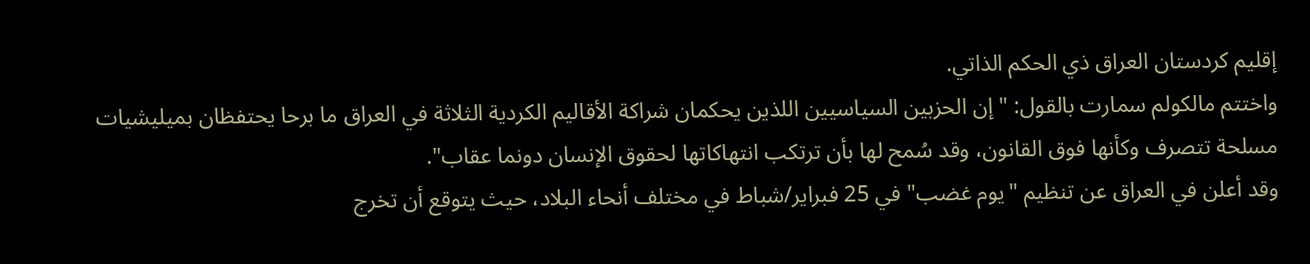إقليم كردستان العراق ذي الحكم الذاتي.
واختتم مالكولم سمارت بالقول: "إن الحزبين السياسيين اللذين يحكمان شراكة الأقاليم الكردية الثلاثة في العراق ما برحا يحتفظان بميليشيات مسلحة تتصرف وكأنها فوق القانون، وقد سُمح لها بأن ترتكب انتهاكاتها لحقوق الإنسان دونما عقاب".
وقد أعلن في العراق عن تنظيم "يوم غضب" في 25 فبراير/شباط في مختلف أنحاء البلاد، حيث يتوقع أن تخرج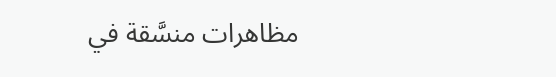مظاهرات منسَّقة في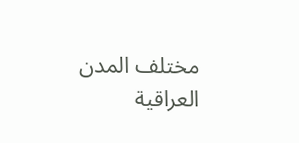مختلف المدن العراقية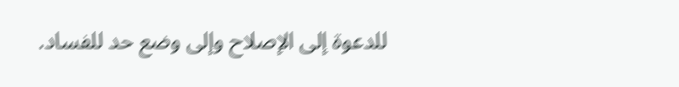للدعوة إلى الإصلاح وإلى وضع حد للفساد.